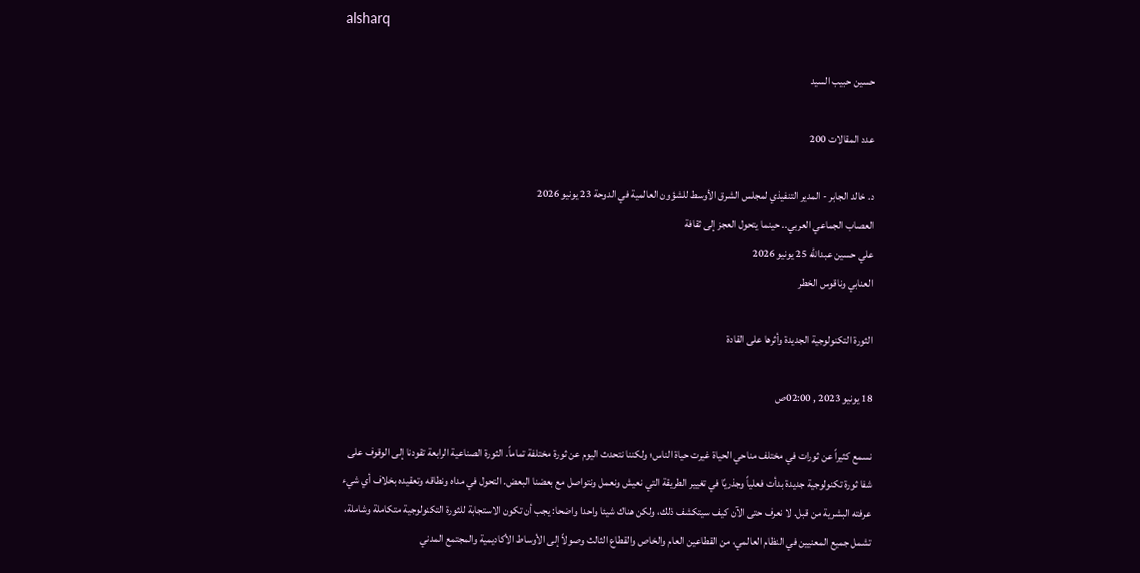alsharq

حسين حبيب السيد

عدد المقالات 200

د. خالد الجابر - المدير التنفيذي لمجلس الشرق الأوسط للشؤون العالمية في الدوحة 23 يونيو 2026
العصاب الجماعي العربي.. حينما يتحول العجز إلى ثقافة
علي حسين عبدالله 25 يونيو 2026
العنابي وناقوس الخطر

الثورة التكنولوجية الجديدة وأثرها على القادة

18 يونيو 2023 , 02:00ص

نسمع كثيراً عن ثورات في مختلف مناحي الحياة غيرت حياة الناس؛ ولكننا نتحدث اليوم عن ثورة مختلفة تماماً. الثورة الصناعية الرابعة تقودنا إلى الوقوف على شفا ثورة تكنولوجية جديدة بدأت فعلياً وجذريًا في تغيير الطريقة التي نعيش ونعمل ونتواصل مع بعضنا البعض. التحول في مداه ونطاقه وتعقيده بخلاف أي شيء عرفته البشرية من قبل. لا نعرف حتى الآن كيف سيتكشف ذلك، ولكن هناك شيئا واحدا واضحا: يجب أن تكون الاستجابة للثورة التكنولوجية متكاملة وشاملة، تشمل جميع المعنيين في النظام العالمي، من القطاعين العام والخاص والقطاع الثالث وصولاً إلى الأوساط الأكاديمية والمجتمع المدني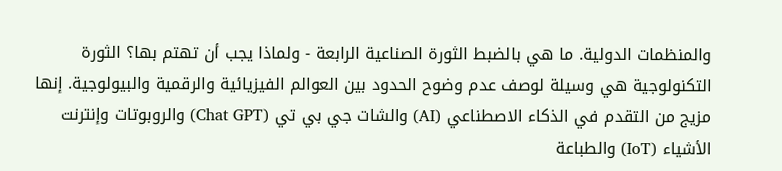والمنظمات الدولية. ما هي بالضبط الثورة الصناعية الرابعة - ولماذا يجب أن تهتم بها؟ الثورة التكنولوجية هي وسيلة لوصف عدم وضوح الحدود بين العوالم الفيزيائية والرقمية والبيولوجية. إنها مزيج من التقدم في الذكاء الاصطناعي (AI) والشات جي بي تي (Chat GPT) والروبوتات وإنترنت الأشياء (IoT) والطباعة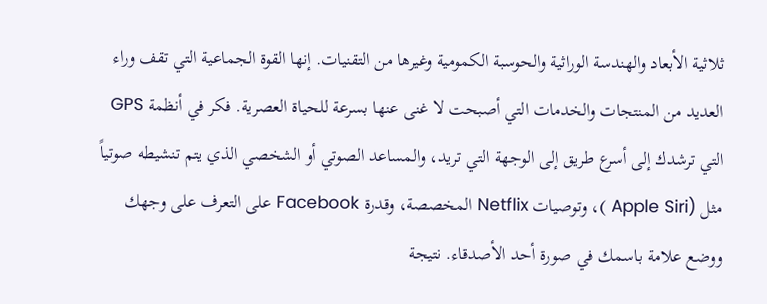ثلاثية الأبعاد والهندسة الوراثية والحوسبة الكمومية وغيرها من التقنيات. إنها القوة الجماعية التي تقف وراء العديد من المنتجات والخدمات التي أصبحت لا غنى عنها بسرعة للحياة العصرية. فكر في أنظمة GPS التي ترشدك إلى أسرع طريق إلى الوجهة التي تريد، والمساعد الصوتي أو الشخصي الذي يتم تنشيطه صوتياً مثل (Apple Siri )، وتوصيات Netflix المخصصة، وقدرة Facebook على التعرف على وجهك ووضع علامة باسمك في صورة أحد الأصدقاء. نتيجة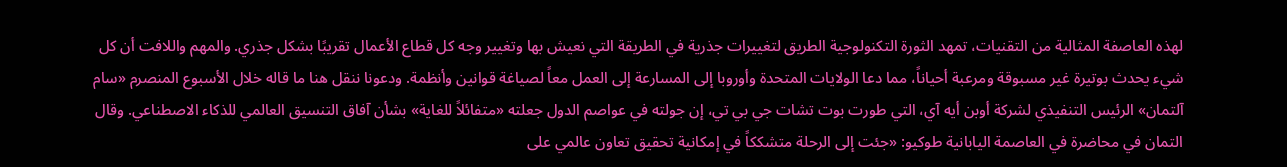لهذه العاصفة المثالية من التقنيات، تمهد الثورة التكنولوجية الطريق لتغييرات جذرية في الطريقة التي نعيش بها وتغيير وجه كل قطاع الأعمال تقريبًا بشكل جذري. والمهم واللافت أن كل شيء يحدث بوتيرة غير مسبوقة ومرعبة أحياناً، مما دعا الولايات المتحدة وأوروبا إلى المسارعة إلى العمل معاً لصياغة قوانين وأنظمة. ودعونا ننقل هنا ما قاله خلال الأسبوع المنصرم «سام آلتمان» الرئيس التنفيذي لشركة أوبن أيه آي، التي طورت بوت تشات جي بي تي، إن جولته في عواصم الدول جعلته «متفائلاً للغاية» بشأن آفاق التنسيق العالمي للذكاء الاصطناعي. وقال التمان في محاضرة في العاصمة اليابانية طوكيو: «جئت إلى الرحلة متشككاً في إمكانية تحقيق تعاون عالمي على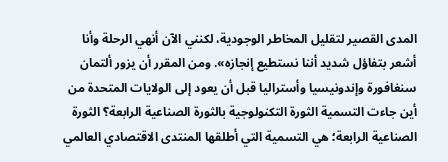المدى القصير لتقليل المخاطر الوجودية، لكنني الآن أنهي الرحلة وأنا أشعر بتفاؤل شديد أننا نستطيع إنجازه». ومن المقرر أن يزور ألتمان سنغافورة وإندونيسيا وأستراليا قبل أن يعود إلى الولايات المتحدة من أين جاءت التسمية الثورة التكنولوجية بالثورة الصناعية الرابعة؟ الثورة الصناعية الرابعة؛ هي التسمية التي أطلقها المنتدى الاقتصادي العالمي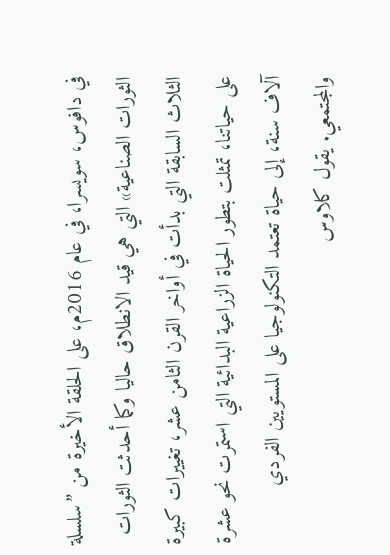في دافوس، سويسرا، في عام 2016م، على الحلقة الأخيرة من ”سلسلة الثورات الصناعية» التي هي قيد الانطلاق حاليا وكما أحدثت الثورات الثلاث السابقة التي بدأت في أواخر القرن الثامن عشر، تغييرات كبيرة على حياتنا، تمثلت بتطور الحياة الزراعية البدائية التي استمرت نحو عشرة آلاف سنة، إلى حياة تعتمد التكنولوجيا على المستويين الفردي والمجتمعي. يقول كلاوس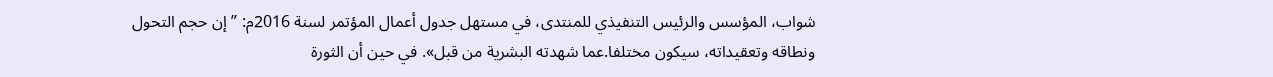شواب، المؤسس والرئيس التنفيذي للمنتدى، في مستهل جدول أعمال المؤتمر لسنة 2016م: ”إن حجم التحول ونطاقه وتعقيداته، سيكون مختلفا.عما شهدته البشرية من قبل». في حين أن الثورة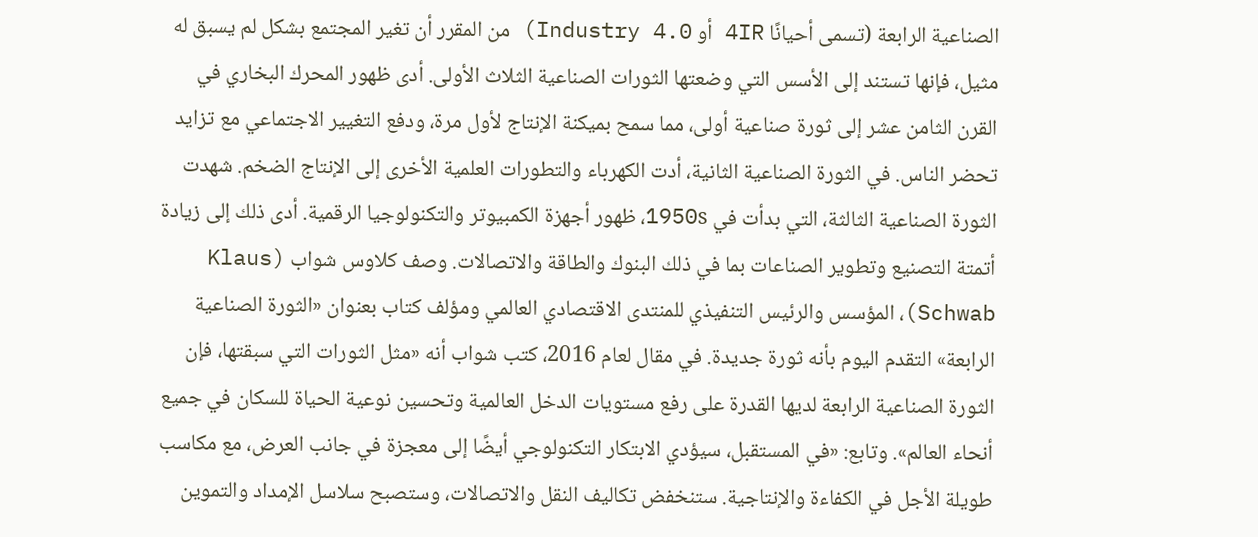الصناعية الرابعة (تسمى أحيانًا 4IR أو Industry 4.0) من المقرر أن تغير المجتمع بشكل لم يسبق له مثيل، فإنها تستند إلى الأسس التي وضعتها الثورات الصناعية الثلاث الأولى. أدى ظهور المحرك البخاري في القرن الثامن عشر إلى ثورة صناعية أولى، مما سمح بميكنة الإنتاج لأول مرة، ودفع التغيير الاجتماعي مع تزايد تحضر الناس. في الثورة الصناعية الثانية، أدت الكهرباء والتطورات العلمية الأخرى إلى الإنتاج الضخم. شهدت الثورة الصناعية الثالثة، التي بدأت في 1950s، ظهور أجهزة الكمبيوتر والتكنولوجيا الرقمية. أدى ذلك إلى زيادة أتمتة التصنيع وتطوير الصناعات بما في ذلك البنوك والطاقة والاتصالات. وصف كلاوس شواب (Klaus Schwab)، المؤسس والرئيس التنفيذي للمنتدى الاقتصادي العالمي ومؤلف كتاب بعنوان «الثورة الصناعية الرابعة» التقدم اليوم بأنه ثورة جديدة. في مقال لعام 2016، كتب شواب أنه «مثل الثورات التي سبقتها، فإن الثورة الصناعية الرابعة لديها القدرة على رفع مستويات الدخل العالمية وتحسين نوعية الحياة للسكان في جميع أنحاء العالم». وتابع: «في المستقبل، سيؤدي الابتكار التكنولوجي أيضًا إلى معجزة في جانب العرض، مع مكاسب طويلة الأجل في الكفاءة والإنتاجية. ستنخفض تكاليف النقل والاتصالات، وستصبح سلاسل الإمداد والتموين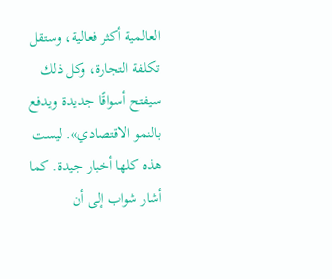العالمية أكثر فعالية، وستقل تكلفة التجارة، وكل ذلك سيفتح أسواقًا جديدة ويدفع بالنمو الاقتصادي». ليست هذه كلها أخبار جيدة. كما أشار شواب إلى أن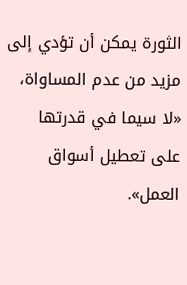الثورة يمكن أن تؤدي إلى مزيد من عدم المساواة، «لا سيما في قدرتها على تعطيل أسواق العمل».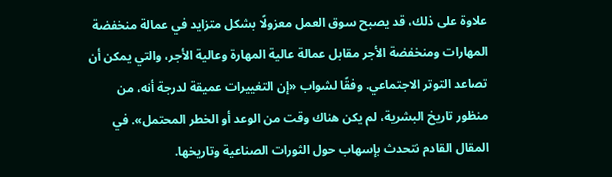علاوة على ذلك، قد يصبح سوق العمل معزولًا بشكل متزايد في عمالة منخفضة المهارات ومنخفضة الأجر مقابل عمالة عالية المهارة وعالية الأجر، والتي يمكن أن تصاعد التوتر الاجتماعي. وفقًا لشواب «إن التغييرات عميقة لدرجة أنه، من منظور تاريخ البشرية، لم يكن هناك وقت من الوعد أو الخطر المحتمل». في المقال القادم نتحدث بإسهاب حول الثورات الصناعية وتاريخها.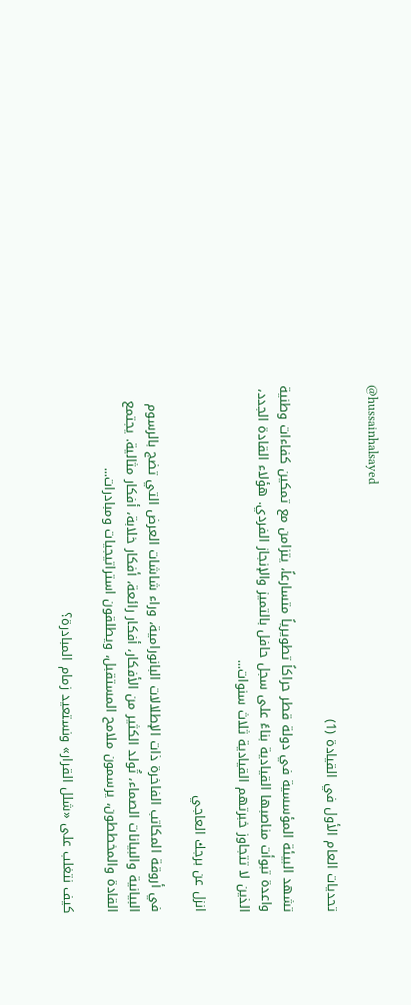@hussainhalsayed

تحديات العام الأول في القيادة (1)

تشهد البيئة المؤسسية في دولة قطر حراكاً تطويرياً متسارعاً، يتزامن مع تمكين كفاءات وطنية واعدة تبوأت مناصبها القيادية بناءً على سجل حافل بالتميز والإنجاز الفردي. هؤلاء القادة الجدد، الذين لا تتجاوز خبرتهم القيادية ثلاث سنوات...

انزل عن برجك العاجي

في أروقة المكاتب الفاخرة ذات الإطلالات البانورامية، وراء شاشات العرض التي تضج بالرسوم البيانية والبيانات الصماء، تُولد الكثير من الأفكار، أفكار رائعة، أفكار خلابة، أفكار مثالية. يجتمع القادة والمخططون، يرسمون ملامح المستقبل، ويطلقون استراتيجيات ومبادرات...

كيف نتغلب على «شلل القرار» ونستعيد زمام المبادرة؟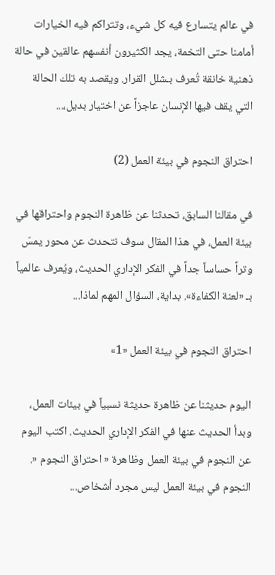في عالم يتسارع فيه كل شيء، وتتراكم فيه الخيارات أمامنا حتى التخمة، يجد الكثيرون أنفسهم عالقين في حالة ذهنية خانقة تُعرف بـشلل القرار. ويقصد به تلك الحالة التي يقف فيها الإنسان عاجزاً عن اختيار بديل،...

احتراق النجوم في بيئة العمل (2)

في مقالنا السابق، تحدثنا عن ظاهرة النجوم واحتراقها في بيئة العمل، في هذا المقال سوف نتحدث عن محور يمسّ وتراً حساساً جداً في الفكر الإداري الحديث، ويُعرف عالمياً بـ «لعنة الكفاءة». بداية، السؤال المهم لماذا...

احتراق النجوم في بيئة العمل «1»

اليوم حديثنا عن ظاهرة حديثة نسبياً في بيئات العمل، وبدأ الحديث عنها في الفكر الإداري الحديث. اكتب اليوم عن النجوم في بيئة العمل وظاهرة « احتراق النجوم «. النجوم في بيئة العمل ليس مجرد أشخاص...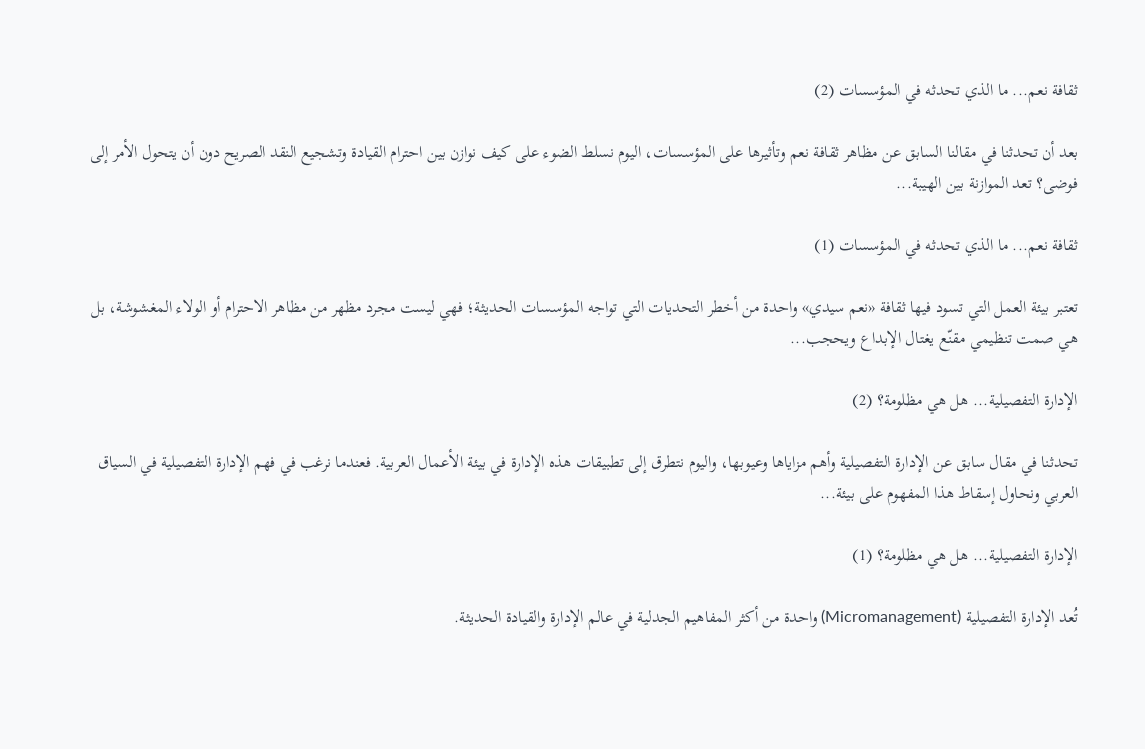ثقافة نعم... ما الذي تحدثه في المؤسسات (2)

بعد أن تحدثنا في مقالنا السابق عن مظاهر ثقافة نعم وتأثيرها على المؤسسات، اليوم نسلط الضوء على كيف نوازن بين احترام القيادة وتشجيع النقد الصريح دون أن يتحول الأمر إلى فوضى؟ تعد الموازنة بين الهيبة...

ثقافة نعم... ما الذي تحدثه في المؤسسات (1)

تعتبر بيئة العمل التي تسود فيها ثقافة «نعم سيدي» واحدة من أخطر التحديات التي تواجه المؤسسات الحديثة؛ فهي ليست مجرد مظهر من مظاهر الاحترام أو الولاء المغشوشة، بل هي صمت تنظيمي مقنّع يغتال الإبداع ويحجب...

الإدارة التفصيلية... هل هي مظلومة؟ (2)

تحدثنا في مقال سابق عن الإدارة التفصيلية وأهم مزاياها وعيوبها، واليوم نتطرق إلى تطبيقات هذه الإدارة في بيئة الأعمال العربية. فعندما نرغب في فهم الإدارة التفصيلية في السياق العربي ونحاول إسقاط هذا المفهوم على بيئة...

الإدارة التفصيلية... هل هي مظلومة؟ (1)

تُعد الإدارة التفصيلية (Micromanagement) واحدة من أكثر المفاهيم الجدلية في عالم الإدارة والقيادة الحديثة.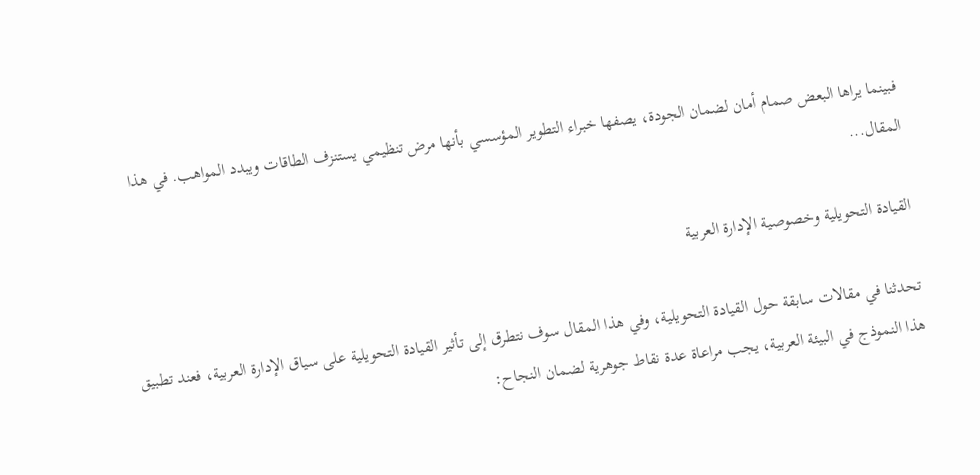فبينما يراها البعض صمام أمان لضمان الجودة، يصفها خبراء التطوير المؤسسي بأنها مرض تنظيمي يستنزف الطاقات ويبدد المواهب. في هذا المقال...

القيادة التحويلية وخصوصية الإدارة العربية

تحدثنا في مقالات سابقة حول القيادة التحويلية، وفي هذا المقال سوف نتطرق إلى تأثير القيادة التحويلية على سياق الإدارة العربية، فعند تطبيق هذا النموذج في البيئة العربية، يجب مراعاة عدة نقاط جوهرية لضمان النجاح: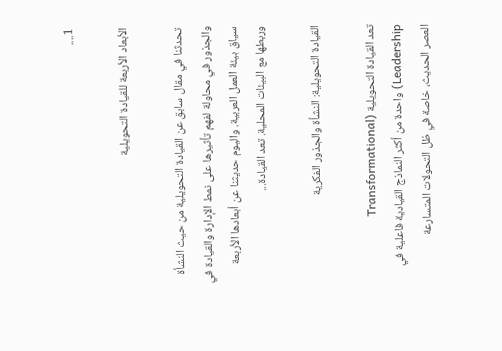1....

الأبعاد الأربعة للقيادة التحويلية

تحدثنا في مقال سابق عن القيادة التحويلية من حيث النشأة والجذور في محاولة لفهم تأثيرها على نمط الإدارة والقيادة في سياق بيئة العمل العربية. واليوم حديثنا عن أبعادها الأربعة وربطها مع البيئات المحلية. تعد القيادة...

القيادة التحويلية: النشأة والجذور الفكرية

تعد القيادة التحويلية (Transformational Leadership) واحدة من أكثر النماذج القيادية فاعلية في العصر الحديث، خاصة في ظل التحولات المتسارعة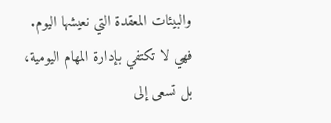والبيئات المعقدة التي نعيشها اليوم. فهي لا تكتفي بإدارة المهام اليومية، بل تسعى إلى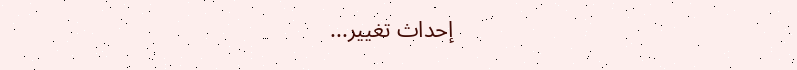إحداث تغيير...